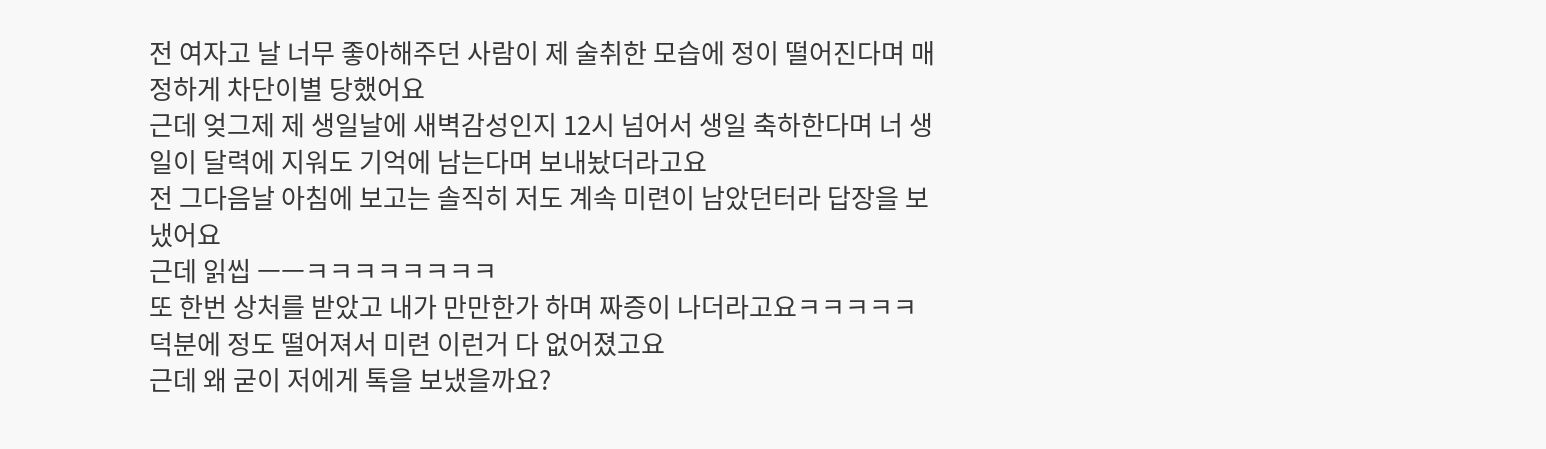전 여자고 날 너무 좋아해주던 사람이 제 술취한 모습에 정이 떨어진다며 매정하게 차단이별 당했어요
근데 엊그제 제 생일날에 새벽감성인지 12시 넘어서 생일 축하한다며 너 생일이 달력에 지워도 기억에 남는다며 보내놨더라고요
전 그다음날 아침에 보고는 솔직히 저도 계속 미련이 남았던터라 답장을 보냈어요
근데 읽씹 ㅡㅡㅋㅋㅋㅋㅋㅋㅋㅋ
또 한번 상처를 받았고 내가 만만한가 하며 짜증이 나더라고요ㅋㅋㅋㅋㅋ 덕분에 정도 떨어져서 미련 이런거 다 없어졌고요
근데 왜 굳이 저에게 톡을 보냈을까요?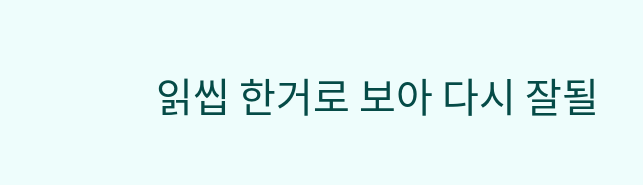읽씹 한거로 보아 다시 잘될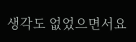생각도 없었으면서요